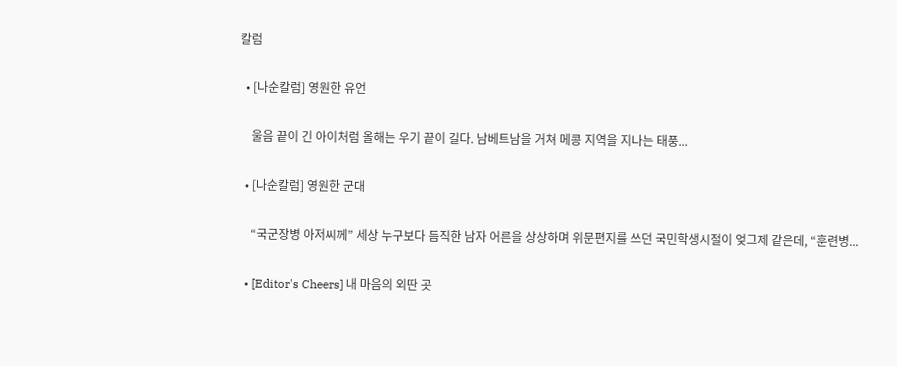칼럼

  • [나순칼럼] 영원한 유언

    울음 끝이 긴 아이처럼 올해는 우기 끝이 길다. 남베트남을 거쳐 메콩 지역을 지나는 태풍...

  • [나순칼럼] 영원한 군대

    “국군장병 아저씨께” 세상 누구보다 듬직한 남자 어른을 상상하며 위문편지를 쓰던 국민학생시절이 엊그제 같은데, “훈련병...

  • [Editor's Cheers] 내 마음의 외딴 곳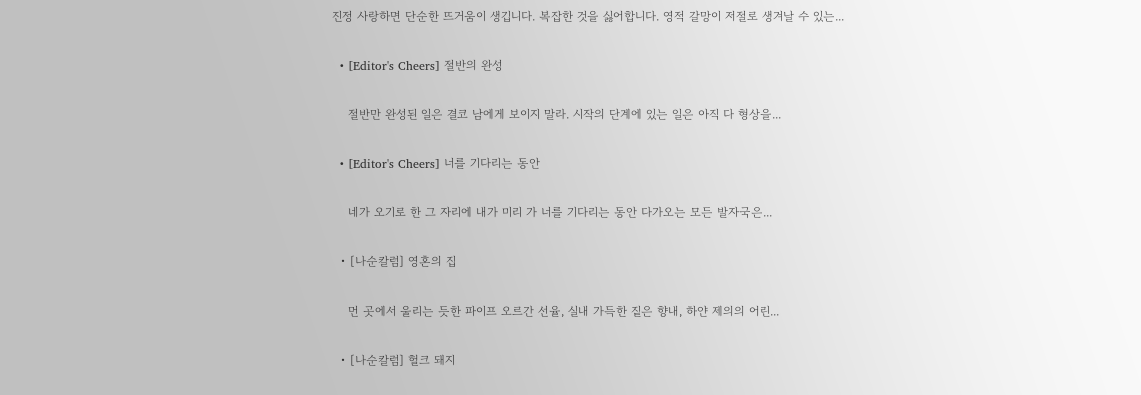진정 사랑하면 단순한 뜨거움이 생깁니다. 복잡한 것을 싫어합니다. 영적 갈망이 저절로 생겨날 수 있는...

  • [Editor's Cheers] 절반의 완성

    절반만 완성된 일은 결코 남에게 보이지 말라. 시작의 단계에 있는 일은 아직 다 형상을...

  • [Editor's Cheers] 너를 기다리는 동안

    네가 오기로 한 그 자리에 내가 미리 가 너를 기다리는 동안 다가오는 모든 발자국은...

  • [나순칼럼] 영혼의 집

    먼 곳에서 울리는 듯한 파이프 오르간 선율, 실내 가득한 짙은 향내, 하얀 제의의 어린...

  • [나순칼럼] 헐크 돼지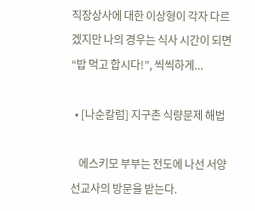직장상사에 대한 이상형이 각자 다르겠지만 나의 경우는 식사 시간이 되면 “밥 먹고 합시다!”, 씩씩하게...

  • [나순칼럼] 지구촌 식량문제 해법

    에스키모 부부는 전도에 나선 서양 선교사의 방문을 받는다.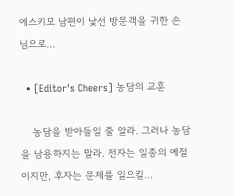에스키모 남편이 낯선 방문객을 귀한 손님으로...

  • [Editor's Cheers] 농담의 교훈

    농담을 받아들일 줄 알라. 그러나 농담을 남용하지는 말라. 전자는 일종의 예절이지만, 후자는 문제를 일으킬...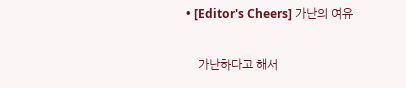• [Editor's Cheers] 가난의 여유

    가난하다고 해서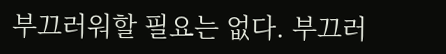부끄러워할 필요는 없다. 부끄러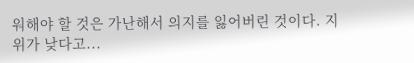워해야 할 것은 가난해서 의지를 잃어버린 것이다. 지위가 낮다고...